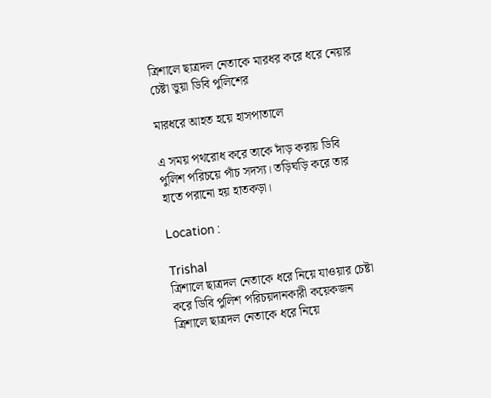ত্রিশালে ছাত্রদল নেতাকে মারধর করে ধরে নেয়ার চেষ্টা ভুয়া ডিবি পুলিশের

মারধরে আহত হয়ে হাসপাতালে

এ সময় পথরোধ করে তাকে দাঁড় করায় ডিবি পুলিশ পরিচয়ে পাঁচ সদস্য। তড়িঘড়ি করে তার হাতে পরানো হয় হাতকড়া।

Location :

Trishal
ত্রিশালে ছাত্রদল নেতাকে ধরে নিয়ে যাওয়ার চেষ্টা করে ডিবি পুলিশ পরিচয়দানকারী কয়েকজন
ত্রিশালে ছাত্রদল নেতাকে ধরে নিয়ে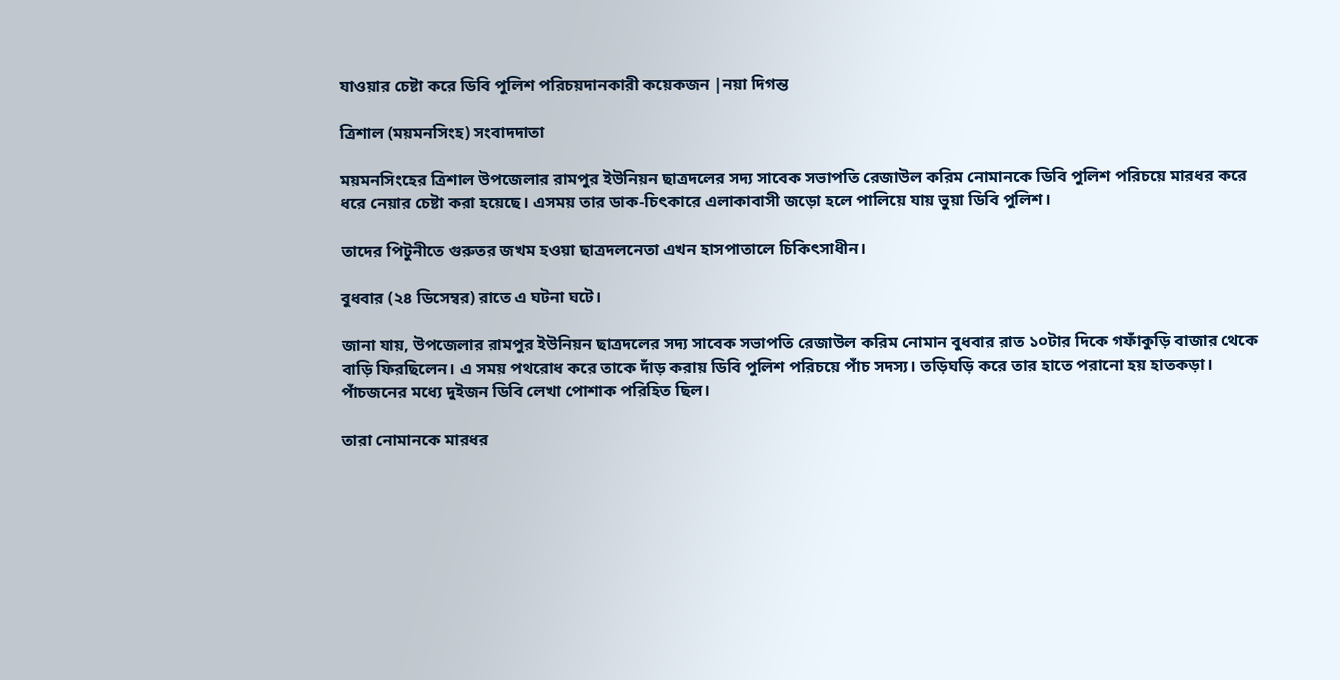যাওয়ার চেষ্টা করে ডিবি পুলিশ পরিচয়দানকারী কয়েকজন |নয়া দিগন্ত

ত্রিশাল (ময়মনসিংহ) সংবাদদাতা

ময়মনসিংহের ত্রিশাল উপজেলার রামপুর ইউনিয়ন ছাত্রদলের সদ্য সাবেক সভাপতি রেজাউল করিম নোমানকে ডিবি পুলিশ পরিচয়ে মারধর করে ধরে নেয়ার চেষ্টা করা হয়েছে। এসময় তার ডাক-চিৎকারে এলাকাবাসী জড়ো হলে পালিয়ে যায় ভুয়া ডিবি পুলিশ।

তাদের পিটুনীতে গুরুতর জখম হওয়া ছাত্রদলনেতা এখন হাসপাতালে চিকিৎসাধীন।

বুধবার (২৪ ডিসেম্বর) রাতে এ ঘটনা ঘটে।

জানা যায়, উপজেলার রামপুর ইউনিয়ন ছাত্রদলের সদ্য সাবেক সভাপতি রেজাউল করিম নোমান বুধবার রাত ১০টার দিকে গফাঁকুড়ি বাজার থেকে বাড়ি ফিরছিলেন। এ সময় পথরোধ করে তাকে দাঁড় করায় ডিবি পুলিশ পরিচয়ে পাঁচ সদস্য। তড়িঘড়ি করে তার হাতে পরানো হয় হাতকড়া। পাঁচজনের মধ্যে দুইজন ডিবি লেখা পোশাক পরিহিত ছিল।

তারা নোমানকে মারধর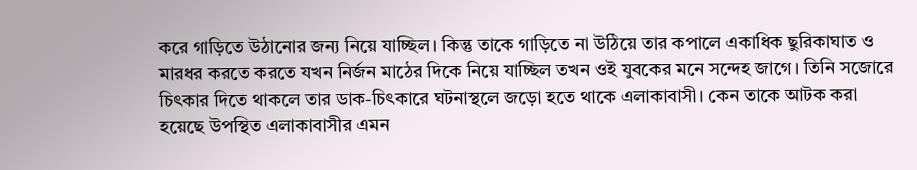করে গাড়িতে উঠানোর জন্য নিয়ে যাচ্ছিল। কিন্তু তাকে গাড়িতে না উঠিয়ে তার কপালে একাধিক ছুরিকাঘাত ও মারধর করতে করতে যখন নির্জন মাঠের দিকে নিয়ে যাচ্ছিল তখন ওই যুবকের মনে সন্দেহ জাগে। তিনি সজোরে চিৎকার দিতে থাকলে তার ডাক-চিৎকারে ঘটনাস্থলে জড়ো হতে থাকে এলাকাবাসী। কেন তাকে আটক করা হয়েছে উপস্থিত এলাকাবাসীর এমন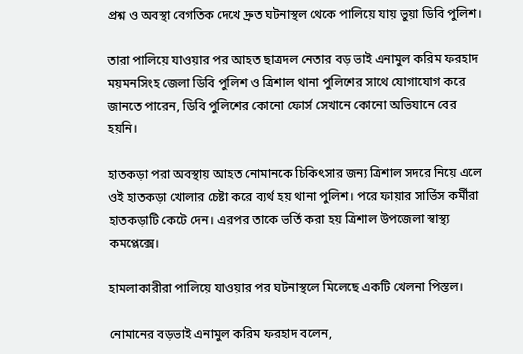প্রশ্ন ও অবস্থা বেগতিক দেখে দ্রুত ঘটনাস্থল থেকে পালিয়ে যায় ভুয়া ডিবি পুলিশ।

তারা পালিয়ে যাওয়ার পর আহত ছাত্রদল নেতার বড় ভাই এনামুল করিম ফরহাদ ময়মনসিংহ জেলা ডিবি পুলিশ ও ত্রিশাল থানা পুলিশের সাথে যোগাযোগ করে জানতে পারেন, ডিবি পুলিশের কোনো ফোর্স সেখানে কোনো অভিযানে বের হয়নি।

হাতকড়া পরা অবস্থায় আহত নোমানকে চিকিৎসার জন্য ত্রিশাল সদরে নিয়ে এলে ওই হাতকড়া খোলার চেষ্টা করে ব্যর্থ হয় থানা পুলিশ। পরে ফায়ার সার্ভিস কর্মীরা হাতকড়াটি কেটে দেন। এরপর তাকে ভর্তি করা হয় ত্রিশাল উপজেলা স্বাস্থ্য কমপ্লেক্সে।

হামলাকারীরা পালিয়ে যাওয়ার পর ঘটনাস্থলে মিলেছে একটি খেলনা পিস্তল।

নোমানের বড়ভাই এনামুল করিম ফরহাদ বলেন,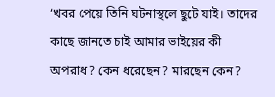‘খবর পেয়ে তিনি ঘটনাস্থলে ছুটে যাই। তাদের কাছে জানতে চাই আমার ভাইয়ের কী অপরাধ? কেন ধরেছেন? মারছেন কেন?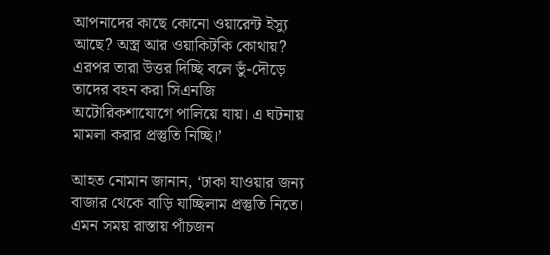আপনাদের কাছে কোনো ওয়ারেন্ট ইস্যু আছে? অস্ত্র আর ওয়াকিটকি কোথায়? এরপর তারা উত্তর দিচ্ছি বলে ভুঁ-দৌড়ে তাদের বহন করা সিএনজি অটোরিকশাযোগে পালিয়ে যায়। এ ঘটনায় মামলা করার প্রস্তুতি নিচ্ছি।’

আহত নোমান জানান, ‘ঢাকা যাওয়ার জন্য বাজার থেকে বাড়ি যাচ্ছিলাম প্রস্তুতি নিতে। এমন সময় রাস্তায় পাঁচজন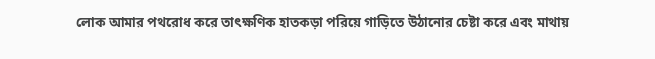লোক আমার পথরোধ করে তাৎক্ষণিক হাতকড়া পরিয়ে গাড়িতে উঠানোর চেষ্টা করে এবং মাথায়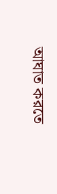আঘাত করতে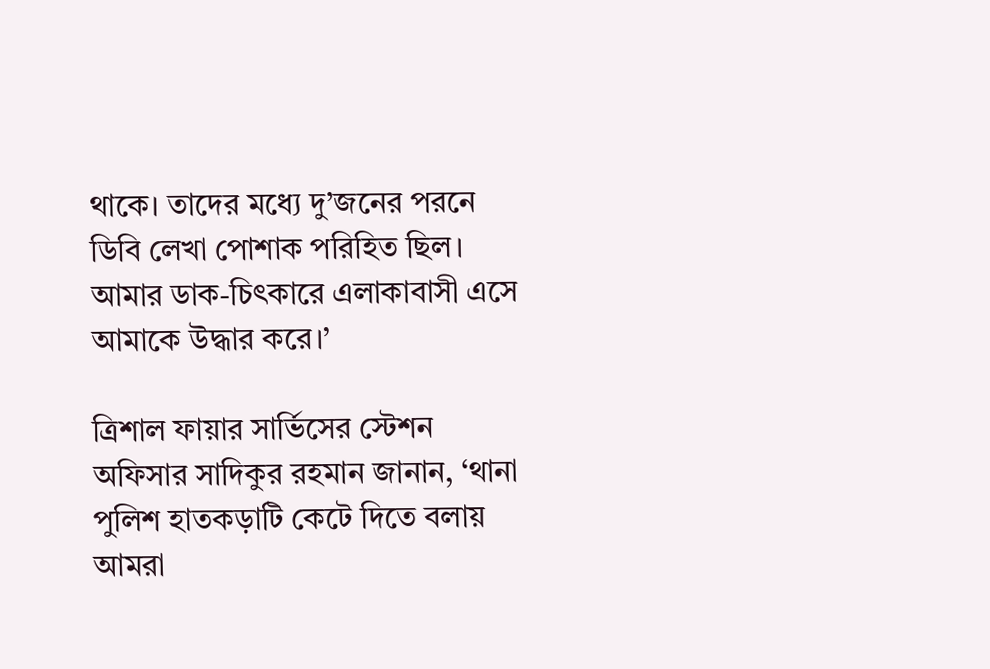থাকে। তাদের মধ্যে দু’জনের পরনে ডিবি লেখা পোশাক পরিহিত ছিল। আমার ডাক-চিৎকারে এলাকাবাসী এসে আমাকে উদ্ধার করে।’

ত্রিশাল ফায়ার সার্ভিসের স্টেশন অফিসার সাদিকুর রহমান জানান, ‘থানা পুলিশ হাতকড়াটি কেটে দিতে বলায় আমরা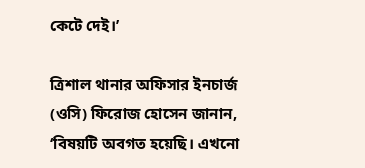কেটে দেই।’

ত্রিশাল থানার অফিসার ইনচার্জ (ওসি) ফিরোজ হোসেন জানান, ‘বিষয়টি অবগত হয়েছি। এখনো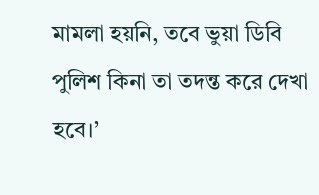মামলা হয়নি, তবে ভুয়া ডিবি পুলিশ কিনা তা তদন্ত করে দেখা হবে।’